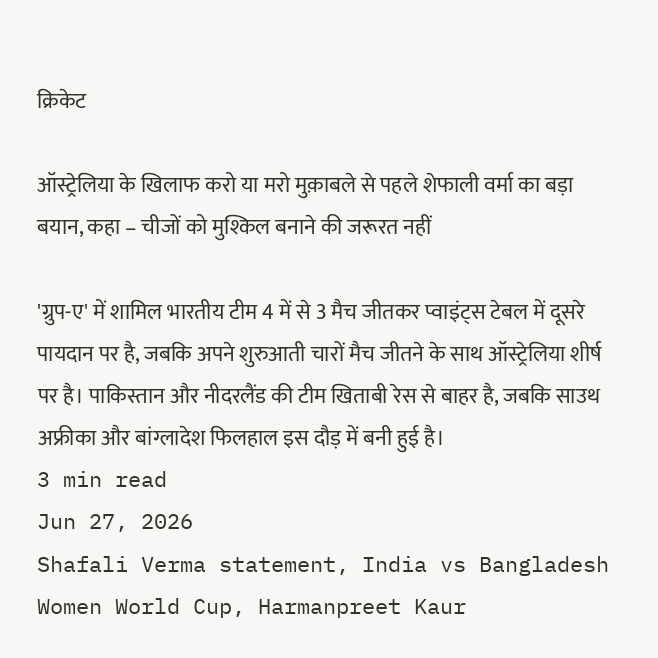क्रिकेट

ऑस्ट्रेलिया के खिलाफ करो या मरो मुक़ाबले से पहले शेफाली वर्मा का बड़ा बयान, कहा – चीजों को मुश्किल बनाने की जरूरत नहीं

'ग्रुप-ए' में शामिल भारतीय टीम 4 में से 3 मैच जीतकर प्वाइंट्स टेबल में दूसरे पायदान पर है, जबकि अपने शुरुआती चारों मैच जीतने के साथ ऑस्ट्रेलिया शीर्ष पर है। पाकिस्तान और नीदरलैंड की टीम खिताबी रेस से बाहर है, जबकि साउथ अफ्रीका और बांग्लादेश फिलहाल इस दौड़ में बनी हुई है।
3 min read
Jun 27, 2026
Shafali Verma statement, India vs Bangladesh Women World Cup, Harmanpreet Kaur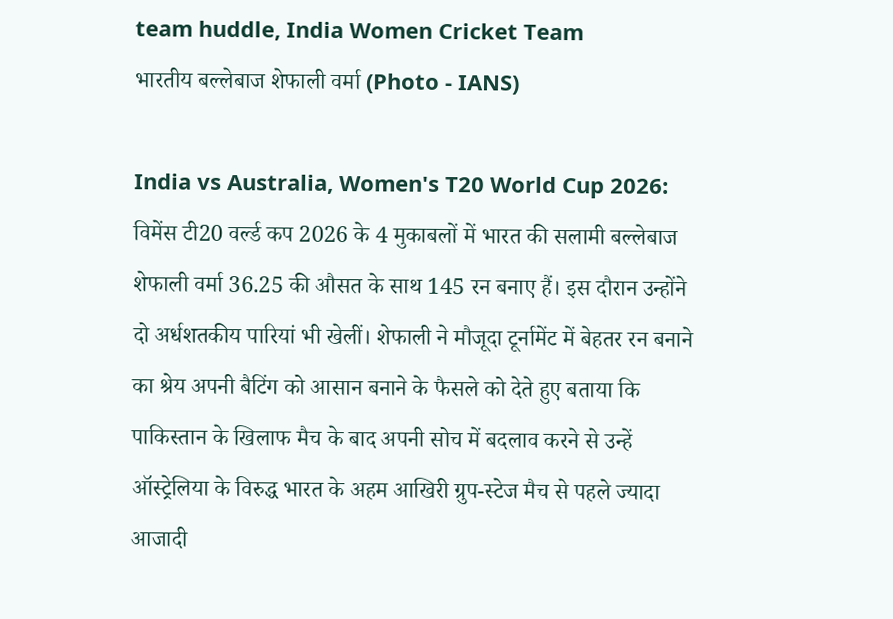team huddle, India Women Cricket Team
भारतीय बल्लेबाज शेफाली वर्मा (Photo - IANS)

India vs Australia, Women's T20 World Cup 2026: विमेंस टी20 वर्ल्ड कप 2026 के 4 मुकाबलों में भारत की सलामी बल्लेबाज शेफाली वर्मा 36.25 की औसत के साथ 145 रन बनाए हैं। इस दौरान उन्होंने दो अर्धशतकीय पारियां भी खेलीं। शेफाली ने मौजूदा टूर्नामेंट में बेहतर रन बनाने का श्रेय अपनी बैटिंग को आसान बनाने के फैसले को देते हुए बताया कि पाकिस्तान के खिलाफ मैच के बाद अपनी सोच में बदलाव करने से उन्हें ऑस्ट्रेलिया के विरुद्ध भारत के अहम आखिरी ग्रुप-स्टेज मैच से पहले ज्यादा आजादी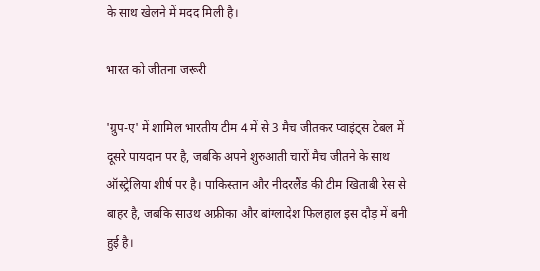के साथ खेलने में मदद मिली है।

भारत को जीतना जरूरी

'ग्रुप-ए' में शामिल भारतीय टीम 4 में से 3 मैच जीतकर प्वाइंट्स टेबल में दूसरे पायदान पर है, जबकि अपने शुरुआती चारों मैच जीतने के साथ ऑस्ट्रेलिया शीर्ष पर है। पाकिस्तान और नीदरलैंड की टीम खिताबी रेस से बाहर है, जबकि साउथ अफ्रीका और बांग्लादेश फिलहाल इस दौड़ में बनी हुई है।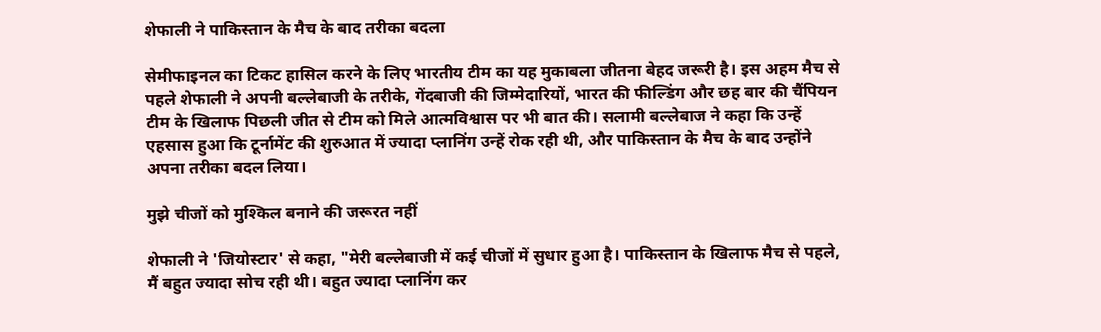शेफाली ने पाकिस्तान के मैच के बाद तरीका बदला

सेमीफाइनल का टिकट हासिल करने के लिए भारतीय टीम का यह मुकाबला जीतना बेहद जरूरी है। इस अहम मैच से पहले शेफाली ने अपनी बल्लेबाजी के तरीके, गेंदबाजी की जिम्मेदारियों, भारत की फील्डिंग और छह बार की चैंपियन टीम के खिलाफ पिछली जीत से टीम को मिले आत्मविश्वास पर भी बात की। सलामी बल्लेबाज ने कहा कि उन्हें एहसास हुआ कि टूर्नामेंट की शुरुआत में ज्यादा प्लानिंग उन्हें रोक रही थी, और पाकिस्तान के मैच के बाद उन्होंने अपना तरीका बदल लिया।

मुझे चीजों को मुश्किल बनाने की जरूरत नहीं

शेफाली ने 'जियोस्टार' से कहा, "मेरी बल्लेबाजी में कई चीजों में सुधार हुआ है। पाकिस्तान के खिलाफ मैच से पहले, मैं बहुत ज्यादा सोच रही थी। बहुत ज्यादा प्लानिंग कर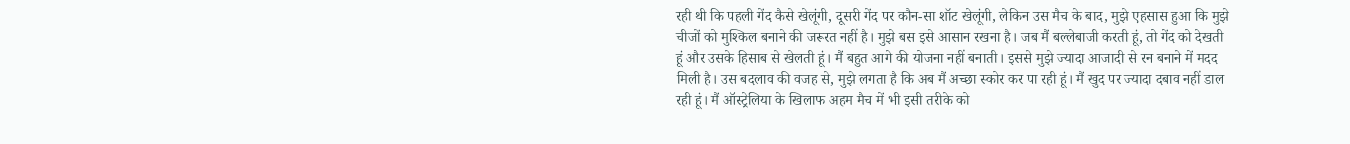रही थी कि पहली गेंद कैसे खेलूंगी, दूसरी गेंद पर कौन-सा शॉट खेलूंगी, लेकिन उस मैच के बाद, मुझे एहसास हुआ कि मुझे चीजों को मुश्किल बनाने की जरूरत नहीं है। मुझे बस इसे आसान रखना है। जब मैं बल्लेबाजी करती हूं, तो गेंद को देखती हूं और उसके हिसाब से खेलती हूं। मैं बहुत आगे की योजना नहीं बनाती। इससे मुझे ज्यादा आजादी से रन बनाने में मदद मिली है। उस बदलाव की वजह से, मुझे लगता है कि अब मैं अच्छा स्कोर कर पा रही हूं। मैं खुद पर ज्यादा दबाव नहीं डाल रही हूं। मैं ऑस्ट्रेलिया के खिलाफ अहम मैच में भी इसी तरीके को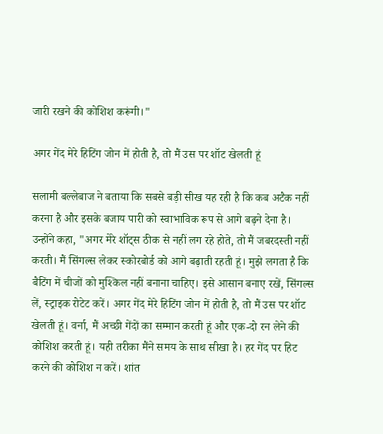जारी रखने की कोशिश करूंगी।"

अगर गेंद मेरे हिटिंग जोन में होती है, तो मैं उस पर शॉट खेलती हूं

सलामी बल्लेबाज ने बताया कि सबसे बड़ी सीख यह रही है कि कब अटैक नहीं करना है और इसके बजाय पारी को स्वाभाविक रूप से आगे बढ़ने देना है। उन्होंने कहा, "अगर मेरे शॉट्स ठीक से नहीं लग रहे होते, तो मैं जबरदस्ती नहीं करती। मैं सिंगल्स लेकर स्कोरबोर्ड को आगे बढ़ाती रहती हूं। मुझे लगता है कि बैटिंग में चीजों को मुश्किल नहीं बनाना चाहिए। इसे आसान बनाए रखें, सिंगल्स लें, स्ट्राइक रोटेट करें। अगर गेंद मेरे हिटिंग जोन में होती है, तो मैं उस पर शॉट खेलती हूं। वर्ना, मैं अच्छी गेंदों का सम्मान करती हूं और एक-दो रन लेने की कोशिश करती हूं। यही तरीका मैंने समय के साथ सीखा है। हर गेंद पर हिट करने की कोशिश न करें। शांत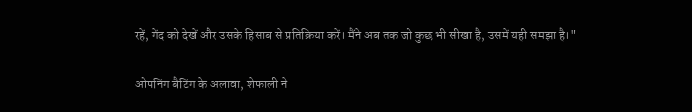रहें, गेंद को देखें और उसके हिसाब से प्रतिक्रिया करें। मैंने अब तक जो कुछ भी सीखा है, उसमें यही समझा है।"

ओपनिंग बैटिंग के अलावा, शेफाली ने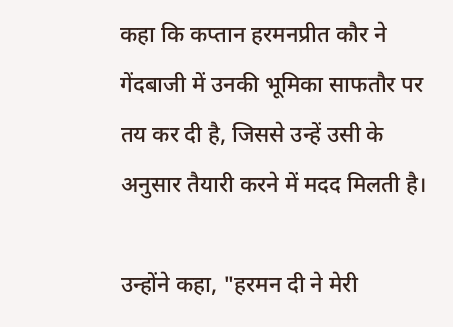कहा कि कप्तान हरमनप्रीत कौर ने गेंदबाजी में उनकी भूमिका साफतौर पर तय कर दी है, जिससे उन्हें उसी के अनुसार तैयारी करने में मदद मिलती है।

उन्होंने कहा, "हरमन दी ने मेरी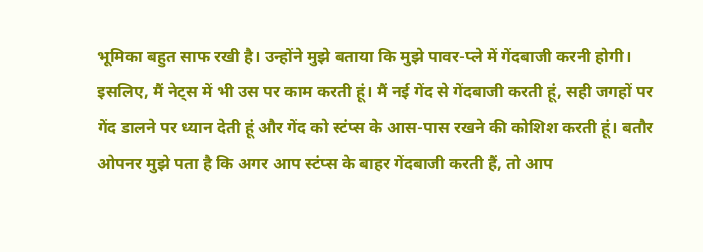भूमिका बहुत साफ रखी है। उन्होंने मुझे बताया कि मुझे पावर-प्ले में गेंदबाजी करनी होगी। इसलिए, मैं नेट्स में भी उस पर काम करती हूं। मैं नई गेंद से गेंदबाजी करती हूं, सही जगहों पर गेंद डालने पर ध्यान देती हूं और गेंद को स्टंप्स के आस-पास रखने की कोशिश करती हूं। बतौर ओपनर मुझे पता है कि अगर आप स्टंप्स के बाहर गेंदबाजी करती हैं, तो आप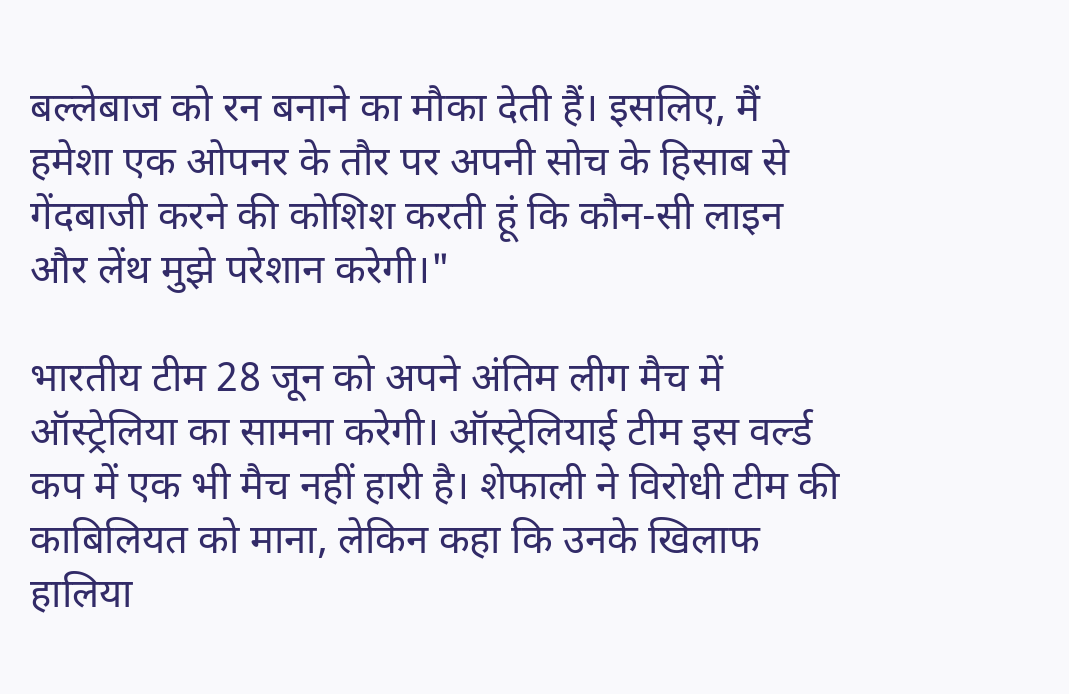बल्लेबाज को रन बनाने का मौका देती हैं। इसलिए, मैं हमेशा एक ओपनर के तौर पर अपनी सोच के हिसाब से गेंदबाजी करने की कोशिश करती हूं कि कौन-सी लाइन और लेंथ मुझे परेशान करेगी।"

भारतीय टीम 28 जून को अपने अंतिम लीग मैच में ऑस्ट्रेलिया का सामना करेगी। ऑस्ट्रेलियाई टीम इस वर्ल्ड कप में एक भी मैच नहीं हारी है। शेफाली ने विरोधी टीम की काबिलियत को माना, लेकिन कहा कि उनके खिलाफ हालिया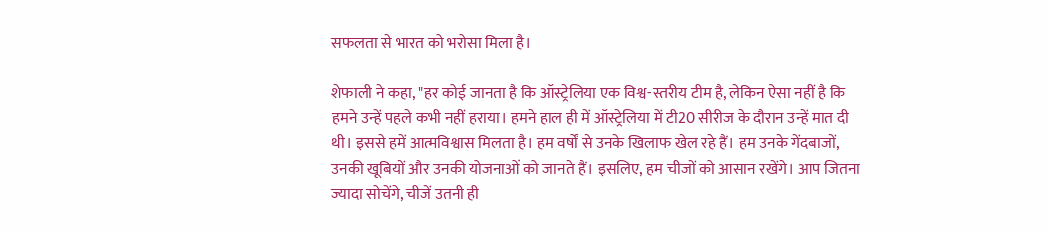सफलता से भारत को भरोसा मिला है।

शेफाली ने कहा, "हर कोई जानता है कि ऑस्ट्रेलिया एक विश्व-स्तरीय टीम है, लेकिन ऐसा नहीं है कि हमने उन्हें पहले कभी नहीं हराया। हमने हाल ही में ऑस्ट्रेलिया में टी20 सीरीज के दौरान उन्हें मात दी थी। इससे हमें आत्मविश्वास मिलता है। हम वर्षों से उनके खिलाफ खेल रहे हैं। हम उनके गेंदबाजों, उनकी खूबियों और उनकी योजनाओं को जानते हैं। इसलिए, हम चीजों को आसान रखेंगे। आप जितना ज्यादा सोचेंगे, चीजें उतनी ही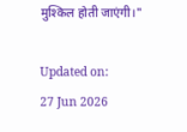मुश्किल होती जाएंगी।"

Updated on:
27 Jun 2026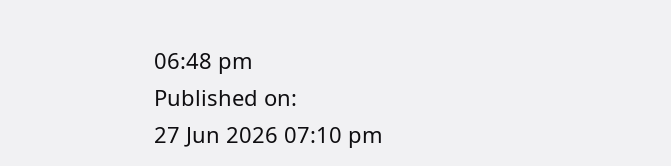06:48 pm
Published on:
27 Jun 2026 07:10 pm